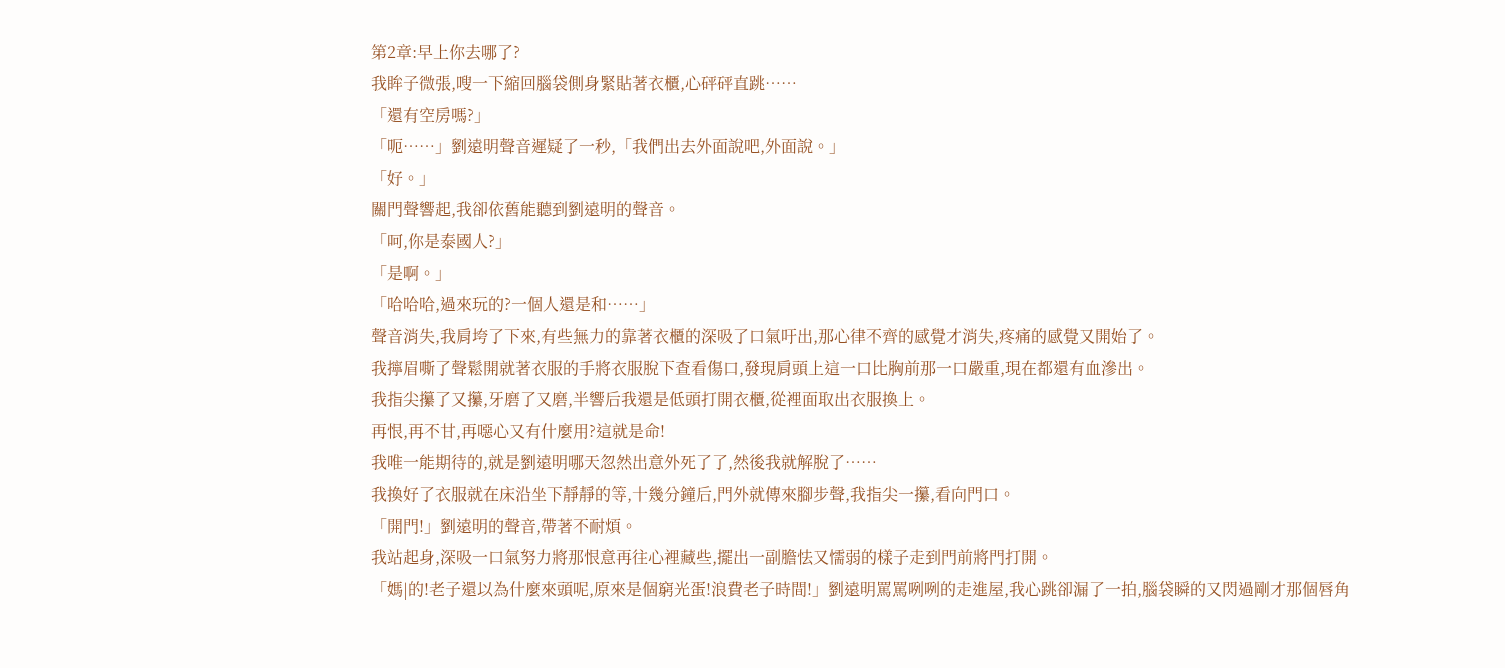第2章:早上你去哪了?
我眸子微張,嗖一下縮回腦袋側身緊貼著衣櫃,心砰砰直跳……
「還有空房嗎?」
「呃……」劉遠明聲音遲疑了一秒,「我們出去外面說吧,外面說。」
「好。」
關門聲響起,我卻依舊能聽到劉遠明的聲音。
「呵,你是泰國人?」
「是啊。」
「哈哈哈,過來玩的?一個人還是和……」
聲音消失,我肩垮了下來,有些無力的靠著衣櫃的深吸了口氣吁出,那心律不齊的感覺才消失,疼痛的感覺又開始了。
我擰眉嘶了聲鬆開就著衣服的手將衣服脫下查看傷口,發現肩頭上這一口比胸前那一口嚴重,現在都還有血滲出。
我指尖攥了又攥,牙磨了又磨,半響后我還是低頭打開衣櫃,從裡面取出衣服換上。
再恨,再不甘,再噁心又有什麼用?這就是命!
我唯一能期待的,就是劉遠明哪天忽然出意外死了了,然後我就解脫了……
我換好了衣服就在床沿坐下靜靜的等,十幾分鐘后,門外就傳來腳步聲,我指尖一攥,看向門口。
「開門!」劉遠明的聲音,帶著不耐煩。
我站起身,深吸一口氣努力將那恨意再往心裡藏些,擺出一副膽怯又懦弱的樣子走到門前將門打開。
「媽|的!老子還以為什麼來頭呢,原來是個窮光蛋!浪費老子時間!」劉遠明罵罵咧咧的走進屋,我心跳卻漏了一拍,腦袋瞬的又閃過剛才那個唇角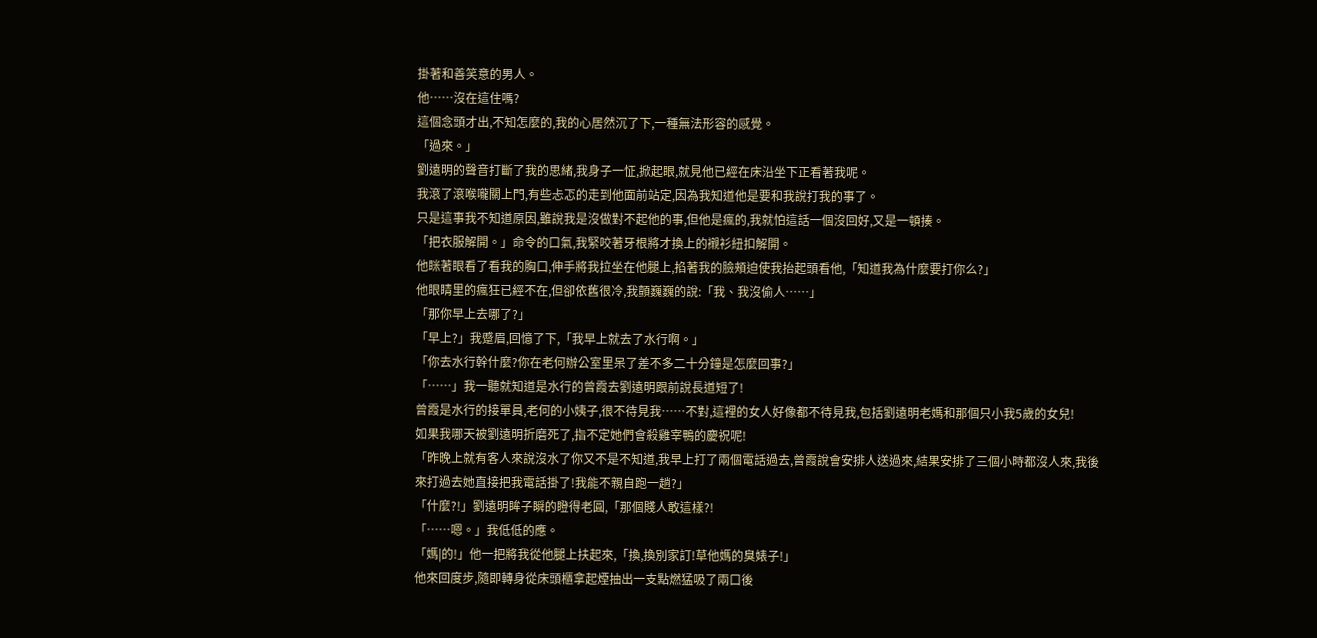掛著和善笑意的男人。
他……沒在這住嗎?
這個念頭才出,不知怎麼的,我的心居然沉了下,一種無法形容的感覺。
「過來。」
劉遠明的聲音打斷了我的思緒,我身子一怔,掀起眼,就見他已經在床沿坐下正看著我呢。
我滾了滾喉嚨關上門,有些忐忑的走到他面前站定,因為我知道他是要和我說打我的事了。
只是這事我不知道原因,雖說我是沒做對不起他的事,但他是瘋的,我就怕這話一個沒回好,又是一頓揍。
「把衣服解開。」命令的口氣,我緊咬著牙根將才換上的襯衫紐扣解開。
他眯著眼看了看我的胸口,伸手將我拉坐在他腿上,掐著我的臉頰迫使我抬起頭看他,「知道我為什麼要打你么?」
他眼睛里的瘋狂已經不在,但卻依舊很冷,我顫巍巍的說:「我、我沒偷人……」
「那你早上去哪了?」
「早上?」我蹙眉,回憶了下,「我早上就去了水行啊。」
「你去水行幹什麼?你在老何辦公室里呆了差不多二十分鐘是怎麼回事?」
「……」我一聽就知道是水行的曾霞去劉遠明跟前說長道短了!
曾霞是水行的接單員,老何的小姨子,很不待見我……不對,這裡的女人好像都不待見我,包括劉遠明老媽和那個只小我5歲的女兒!
如果我哪天被劉遠明折磨死了,指不定她們會殺雞宰鴨的慶祝呢!
「昨晚上就有客人來說沒水了你又不是不知道,我早上打了兩個電話過去,曾霞說會安排人送過來,結果安排了三個小時都沒人來,我後來打過去她直接把我電話掛了!我能不親自跑一趟?」
「什麼?!」劉遠明眸子瞬的瞪得老圓,「那個賤人敢這樣?!
「……嗯。」我低低的應。
「媽|的!」他一把將我從他腿上扶起來,「換,換別家訂!草他媽的臭婊子!」
他來回度步,隨即轉身從床頭櫃拿起煙抽出一支點燃猛吸了兩口後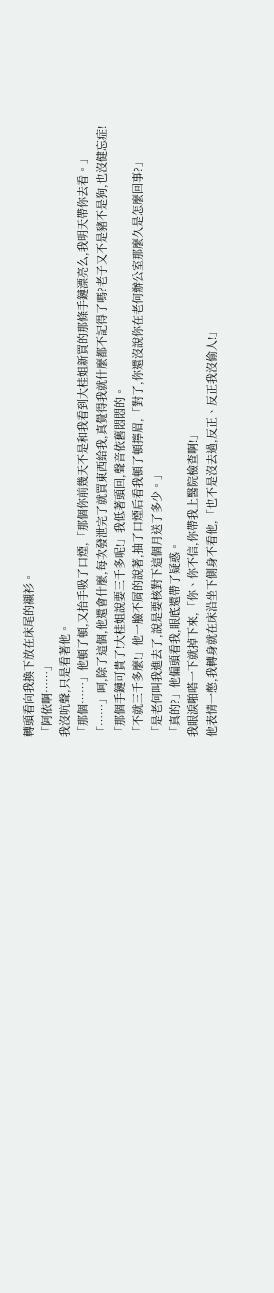轉頭看向我換下放在床尾的襯衫。
「阿依啊……」
我沒吭聲,只是看著他。
「那個……」他頓了頓,又抬手吸了口煙,「那個你前幾天不是和我看到大桂姐新買的那條手鏈漂亮么,我明天帶你去看。」
「……」呵,除了這個,他還會什麼,每次發泄完了就買東西給我,真覺得我就什麼都不記得了嗎?老子又不是豬不是狗,也沒健忘症!
「那個手鏈可貴了!大桂姐說要三千多呢!」我低著頭回,聲音依舊悶悶的。
「不就三千多麼!」他一臉不屑的說著,抽了口煙后看我頓了頓擰眉,「對了,你還沒說你在老何辦公室那麼久是怎麼回事?」
「是老何叫我進去了,說是要核對下這個月送了多少。」
「真的?」他偏頭看我,眼底還帶了疑惑。
我眼淚啪嗒一下就掉下來,「你、你不信,你帶我上醫院檢查啊!」
他表情一憋,我轉身就在床沿坐下側身不看他,「也不是沒去過,反正、反正我沒偷人!」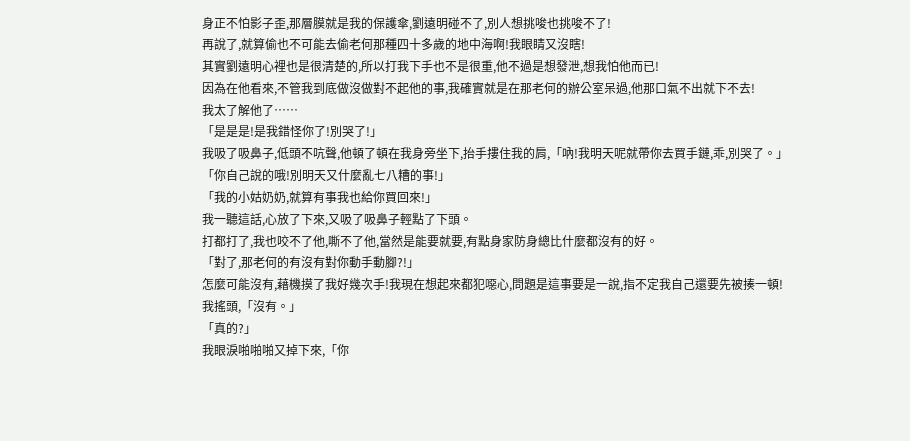身正不怕影子歪,那層膜就是我的保護傘,劉遠明碰不了,別人想挑唆也挑唆不了!
再說了,就算偷也不可能去偷老何那種四十多歲的地中海啊!我眼睛又沒瞎!
其實劉遠明心裡也是很清楚的,所以打我下手也不是很重,他不過是想發泄,想我怕他而已!
因為在他看來,不管我到底做沒做對不起他的事,我確實就是在那老何的辦公室呆過,他那口氣不出就下不去!
我太了解他了……
「是是是!是我錯怪你了!別哭了!」
我吸了吸鼻子,低頭不吭聲,他頓了頓在我身旁坐下,抬手摟住我的肩,「吶!我明天呢就帶你去買手鏈,乖,別哭了。」
「你自己說的哦!別明天又什麼亂七八糟的事!」
「我的小姑奶奶,就算有事我也給你買回來!」
我一聽這話,心放了下來,又吸了吸鼻子輕點了下頭。
打都打了,我也咬不了他,嘶不了他,當然是能要就要,有點身家防身總比什麼都沒有的好。
「對了,那老何的有沒有對你動手動腳?!」
怎麼可能沒有,藉機摸了我好幾次手!我現在想起來都犯噁心,問題是這事要是一說,指不定我自己還要先被揍一頓!
我搖頭,「沒有。」
「真的?」
我眼淚啪啪啪又掉下來,「你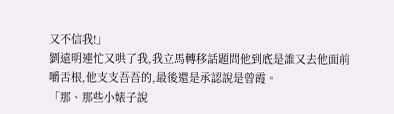又不信我!」
劉遠明連忙又哄了我,我立馬轉移話題問他到底是誰又去他面前嚼舌根,他支支吾吾的,最後還是承認說是曾霞。
「那、那些小婊子說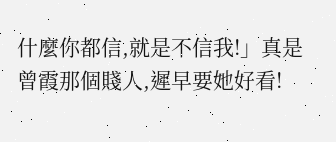什麼你都信,就是不信我!」真是曾霞那個賤人,遲早要她好看!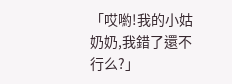「哎喲!我的小姑奶奶,我錯了還不行么?」